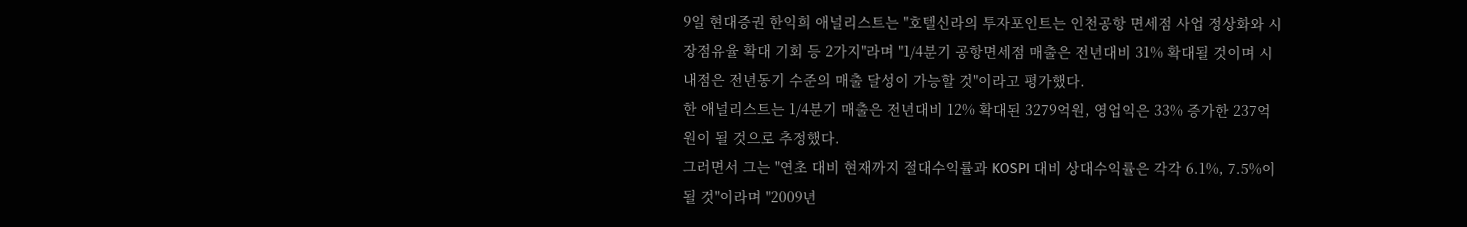9일 현대증권 한익희 애널리스트는 "호텔신라의 투자포인트는 인천공항 면세점 사업 정상화와 시장점유율 확대 기회 등 2가지"라며 "1/4분기 공항면세점 매출은 전년대비 31% 확대될 것이며 시내점은 전년동기 수준의 매출 달성이 가능할 것"이라고 평가했다.
한 애널리스트는 1/4분기 매출은 전년대비 12% 확대된 3279억원, 영업익은 33% 증가한 237억원이 될 것으로 추정했다.
그러면서 그는 "연초 대비 현재까지 절대수익률과 KOSPI 대비 상대수익률은 각각 6.1%, 7.5%이 될 것"이라며 "2009년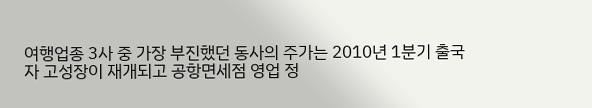여행업종 3사 중 가장 부진했던 동사의 주가는 2010년 1분기 출국자 고성장이 재개되고 공항면세점 영업 정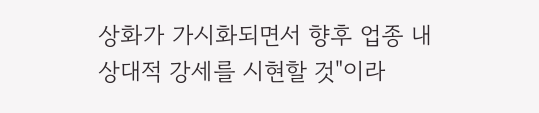상화가 가시화되면서 향후 업종 내 상대적 강세를 시현할 것"이라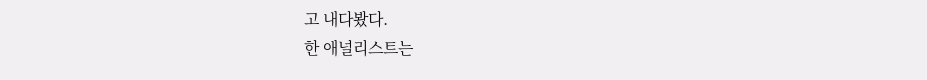고 내다봤다.
한 애널리스트는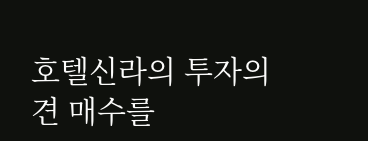호텔신라의 투자의견 매수를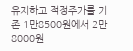유지하고 적정주가를 기존 1만8500원에서 2만8000원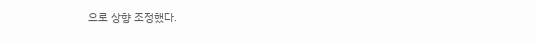으로 상향 조정했다.